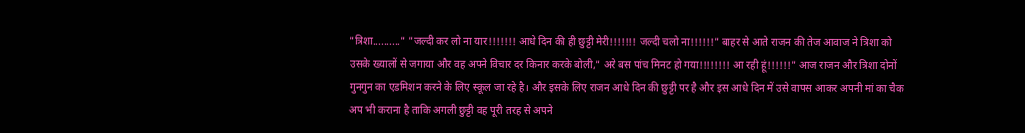"त्रिशा.........." "जल्दी कर लो ना यार!!!!!!! आधे दिन की ही छुट्टी मेरी!!!!!!! जल्दी चलो ना!!!!!!" बाहर से आते राजन की तेज आवाज ने त्रिशा को उसके ख्यालों से जगाया और वह अपने विचार दर किनार करके बोली," अरे बस पांच मिनट हो गया!!!!!!!! आ रही हूं!!!!!!" आज राजन और त्रिशा दोनों गुनगुन का एडमिशन करने के लिए स्कूल जा रहे है। और इसके लिए राजन आधे दिन की छुट्टी पर है और इस आधे दिन में उसे वापस आकर अपनी मां का चैक अप भी कराना है ताकि अगली छुट्टी वह पूरी तरह से अपने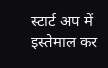स्टार्ट अप में इस्तेमाल कर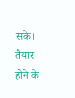सके। तैयार होने के